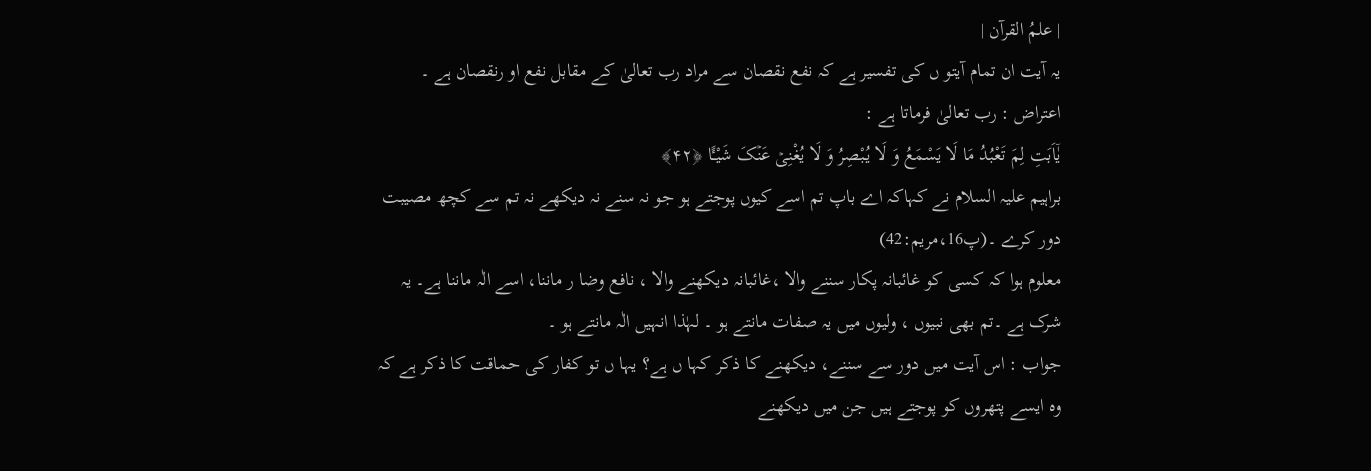| علمُ القرآن |
یہ آیت ان تمام آیتو ں کی تفسیر ہے کہ نفع نقصان سے مراد رب تعالیٰ کے مقابل نفع او رنقصان ہے ۔ اعتراض : رب تعالیٰ فرماتا ہے :
یٰۤاَبَتِ لِمَ تَعْبُدُ مَا لَا یَسْمَعُ وَ لَا یُبْصِرُ وَ لَا یُغْنِیۡ عَنۡکَ شَیْـًٔا ﴿۴۲﴾
براہیم علیہ السلام نے کہاکہ اے باپ تم اسے کیوں پوجتے ہو جو نہ سنے نہ دیکھے نہ تم سے کچھ مصیبت دور کرے ۔(پ16،مریم:42)
معلوم ہوا کہ کسی کو غائبانہ پکار سننے والا ،غائبانہ دیکھنے والا ، نافع وضا ر ماننا، اسے الٰہ ماننا ہے۔ یہ شرک ہے ۔تم بھی نبیوں ، ولیوں میں یہ صفات مانتے ہو ۔ لہٰذا انہیں الٰہ مانتے ہو ۔
جواب : اس آیت میں دور سے سننے، دیکھنے کا ذکر کہا ں ہے؟ یہا ں تو کفار کی حماقت کا ذکر ہے کہ وہ ایسے پتھروں کو پوجتے ہیں جن میں دیکھنے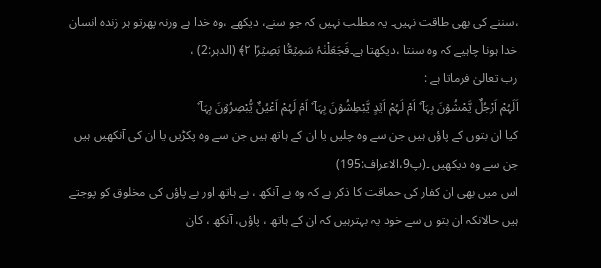،سننے کی بھی طاقت نہیں۔ یہ مطلب نہیں کہ جو سنے، دیکھے ،وہ خدا ہے ورنہ پھرتو ہر زندہ انسان خدا ہونا چاہیے کہ وہ سنتا ،دیکھتا ہے۔فَجَعَلْنٰہُ سَمِیۡعًۢا بَصِیۡرًا ۲﴾ (الدہر:2) ،
رب تعالیٰ فرماتا ہے :
اَلَہُمْ اَرْجُلٌ یَّمْشُوۡنَ بِہَاۤ ۫ اَمْ لَہُمْ اَیۡدٍ یَّبْطِشُوۡنَ بِہَاۤ ۫ اَمْ لَہُمْ اَعْیُنٌ یُّبْصِرُوۡنَ بِہَاۤ ۫
کیا ان بتوں کے پاؤں ہیں جن سے وہ چلیں یا ان کے ہاتھ ہیں جن سے وہ پکڑیں یا ان کی آنکھیں ہیں جن سے وہ دیکھیں ۔(پ9،الاعراف:195)
اس میں بھی ان کفار کی حماقت کا ذکر ہے کہ وہ بے آنکھ ، بے ہاتھ اور بے پاؤں کی مخلوق کو پوجتے ہیں حالانکہ ان بتو ں سے خود یہ بہترہیں کہ ان کے ہاتھ ، پاؤں، آنکھ ، کان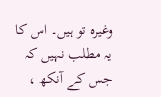وغیرہ تو ہیں۔ اس کا یہ مطلب نہیں کہ جس کے آنکھ ،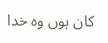کان ہوں وہ خدا